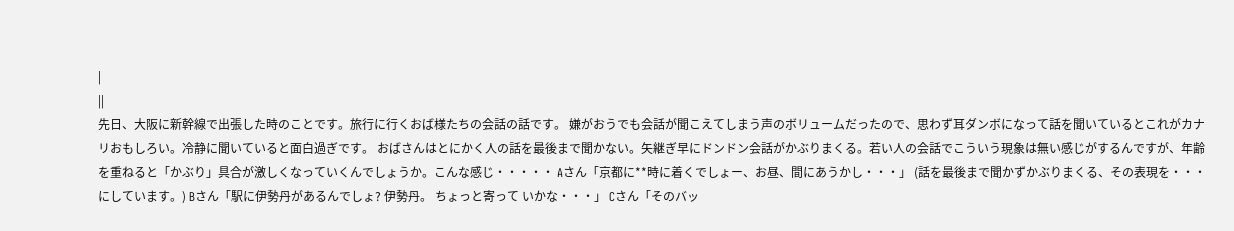|
||
先日、大阪に新幹線で出張した時のことです。旅行に行くおば様たちの会話の話です。 嫌がおうでも会話が聞こえてしまう声のボリュームだったので、思わず耳ダンボになって話を聞いているとこれがカナリおもしろい。冷静に聞いていると面白過ぎです。 おばさんはとにかく人の話を最後まで聞かない。矢継ぎ早にドンドン会話がかぶりまくる。若い人の会話でこういう現象は無い感じがするんですが、年齢を重ねると「かぶり」具合が激しくなっていくんでしょうか。こんな感じ・・・・・ Aさん「京都に**時に着くでしょー、お昼、間にあうかし・・・」 (話を最後まで聞かずかぶりまくる、その表現を・・・にしています。) Bさん「駅に伊勢丹があるんでしょ? 伊勢丹。 ちょっと寄って いかな・・・」 Cさん「そのバッ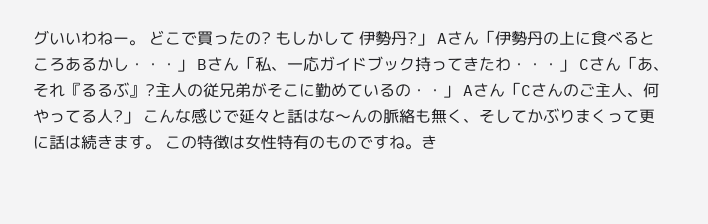グいいわねー。 どこで買ったの? もしかして 伊勢丹?」 Aさん「伊勢丹の上に食べるところあるかし・・・」 Bさん「私、一応ガイドブック持ってきたわ・・・」 Cさん「あ、それ『るるぶ』?主人の従兄弟がそこに勤めているの・・」 Aさん「Cさんのご主人、何やってる人?」 こんな感じで延々と話はな〜んの脈絡も無く、そしてかぶりまくって更に話は続きます。 この特徴は女性特有のものですね。き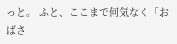っと。 ふと、ここまで何気なく「おばさ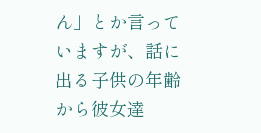ん」とか言っていますが、話に出る子供の年齢から彼女達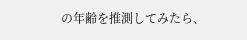の年齢を推測してみたら、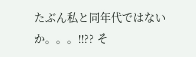たぶん私と同年代ではないか。。。!!?? そ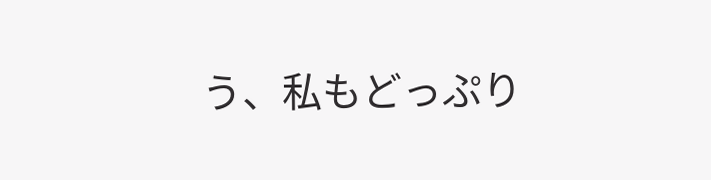う、私もどっぷり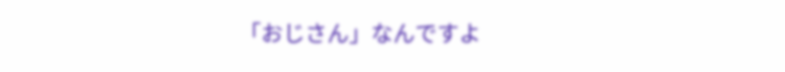「おじさん」なんですよ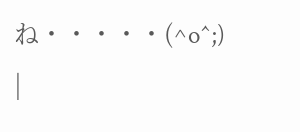ね・・・・・(^o^;) |